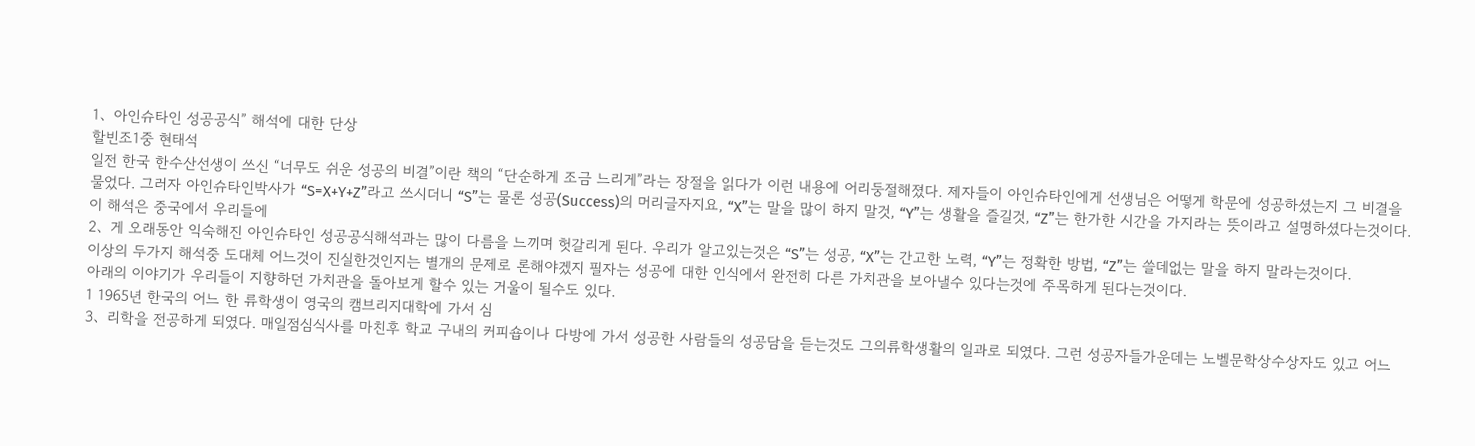1、아인슈타인 성공공식” 해석에 대한 단상
할빈조1중 현태석
일전 한국 한수산선생이 쓰신 “너무도 쉬운 성공의 비결”이란 책의 “단순하게 조금 느리게”라는 장절을 읽다가 이런 내용에 어리둥절해졌다. 제자들이 아인슈타인에게 선생님은 어떻게 학문에 성공하셨는지 그 비결을 물었다. 그러자 아인슈타인박사가 “S=X+Y+Z”라고 쓰시더니 “S”는 물론 성공(Success)의 머리글자지요, “X”는 말을 많이 하지 말것, “Y”는 생활을 즐길것, “Z”는 한가한 시간을 가지라는 뜻이라고 설명하셨다는것이다. 이 해석은 중국에서 우리들에
2、게 오래동안 익숙해진 아인슈타인 성공공식해석과는 많이 다름을 느끼며 헛갈리게 된다. 우리가 알고있는것은 “S”는 성공, “X”는 간고한 노력, “Y”는 정확한 방법, “Z”는 쓸데없는 말을 하지 말라는것이다.
이상의 두가지 해석중 도대체 어느것이 진실한것인지는 별개의 문제로 론해야겠지 필자는 성공에 대한 인식에서 완전히 다른 가치관을 보아낼수 있다는것에 주목하게 된다는것이다.
아래의 이야기가 우리들이 지향하던 가치관을 돌아보게 할수 있는 거울이 될수도 있다.
1 1965년 한국의 어느 한 류학생이 영국의 캠브리지대학에 가서 심
3、리학을 전공하게 되였다. 매일점심식사를 마친후 학교 구내의 커피숍이나 다방에 가서 성공한 사람들의 성공담을 듣는것도 그의류학생활의 일과로 되였다. 그런 성공자들가운데는 노벨문학상수상자도 있고 어느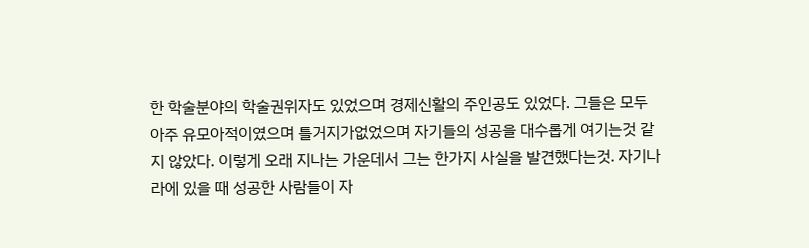한 학술분야의 학술권위자도 있었으며 경제신활의 주인공도 있었다. 그들은 모두 아주 유모아적이였으며 틀거지가없었으며 자기들의 성공을 대수롭게 여기는것 같지 않았다. 이렇게 오래 지나는 가운데서 그는 한가지 사실을 발견했다는것. 자기나라에 있을 때 성공한 사람들이 자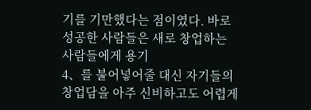기를 기만했다는 점이였다. 바로 성공한 사람들은 새로 창업하는 사람들에게 용기
4、를 불어넣어줄 대신 자기들의 창업담을 아주 신비하고도 어렵게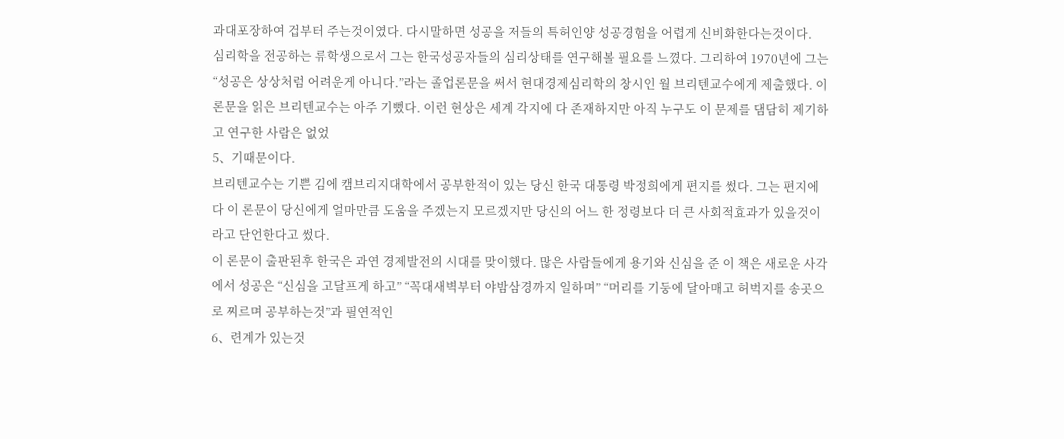과대포장하여 겁부터 주는것이였다. 다시말하면 성공을 저들의 특허인양 성공경험을 어렵게 신비화한다는것이다.
심리학을 전공하는 류학생으로서 그는 한국성공자들의 심리상태를 연구해볼 필요를 느꼈다. 그리하여 1970년에 그는 “성공은 상상처럼 어려운게 아니다.”라는 졸업론문을 써서 현대경제심리학의 창시인 월 브리텐교수에게 제출했다. 이 론문을 읽은 브리텐교수는 아주 기뻤다. 이런 현상은 세계 각지에 다 존재하지만 아직 누구도 이 문제를 댐담히 제기하고 연구한 사람은 없었
5、기때문이다.
브리텐교수는 기쁜 김에 캠브리지대학에서 공부한적이 있는 당신 한국 대통령 박정희에게 편지를 썼다. 그는 편지에다 이 론문이 당신에게 얼마만큼 도움을 주겠는지 모르겠지만 당신의 어느 한 정령보다 더 큰 사회적효과가 있을것이라고 단언한다고 썼다.
이 론문이 출판된후 한국은 과연 경제발전의 시대를 맞이했다. 많은 사람들에게 용기와 신심을 준 이 책은 새로운 사각에서 성공은 “신심을 고달프게 하고” “꼭대새벽부터 야밤삼경까지 일하며” “머리를 기둥에 달아매고 허벅지를 송곳으로 찌르며 공부하는것”과 필연적인
6、련계가 있는것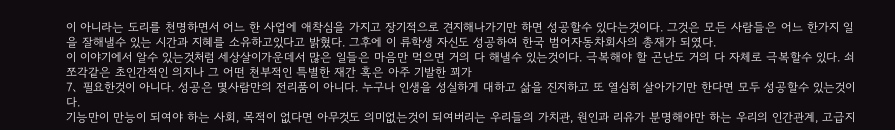이 아니라는 도리를 천명하면서 어느 한 사업에 애착심을 가지고 장기적으로 견지해나가기만 하면 성공할수 있다는것이다. 그것은 모든 사람들은 어느 한가지 일을 잘해낼수 있는 시간과 지혜를 소유하고있다고 밝혔다. 그후에 이 류학생 자신도 성공하여 한국 범어자동차회사의 총재가 되였다.
이 이야기에서 알수 있는것처럼 세상살이가운데서 많은 일들은 마음만 먹으면 거의 다 해낼수 있는것이다. 극복해야 할 곤난도 거의 다 자체로 극복할수 있다. 쇠쪼각같은 초인간적인 의지나 그 어떤 천부적인 특별한 재간 혹은 아주 기발한 꾀가
7、필요한것이 아니다. 성공은 몇사람만의 전리품이 아니다. 누구나 인생을 성실하게 대하고 삶을 진지하고 또 열심히 살아가기만 한다면 모두 성공할수 있는것이다.
기능만이 만능이 되여야 하는 사회, 목적이 없다면 아무것도 의미없는것이 되여버리는 우리들의 가치관, 원인과 리유가 분명해야만 하는 우리의 인간관계, 고급지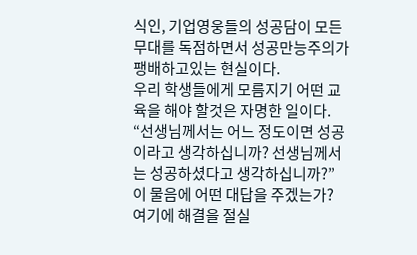식인, 기업영웅들의 성공담이 모든 무대를 독점하면서 성공만능주의가 팽배하고있는 현실이다.
우리 학생들에게 모름지기 어떤 교육을 해야 할것은 자명한 일이다.
“선생님께서는 어느 정도이면 성공이라고 생각하십니까? 선생님께서는 성공하셨다고 생각하십니까?” 이 물음에 어떤 대답을 주겠는가? 여기에 해결을 절실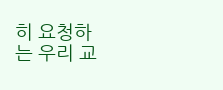히 요청하는 우리 교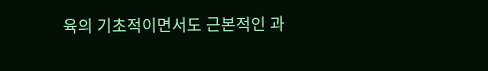육의 기초적이면서도 근본적인 과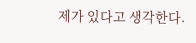제가 있다고 생각한다.